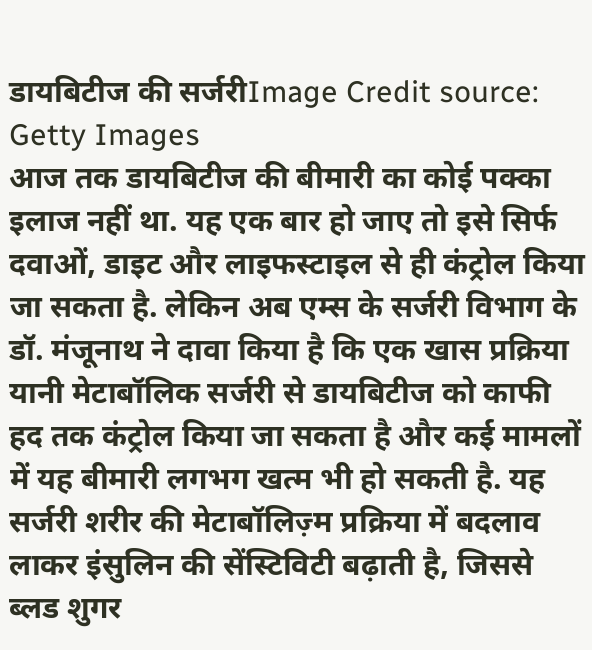डायबिटीज की सर्जरीImage Credit source: Getty Images
आज तक डायबिटीज की बीमारी का कोई पक्का इलाज नहीं था. यह एक बार हो जाए तो इसे सिर्फ दवाओं, डाइट और लाइफस्टाइल से ही कंट्रोल किया जा सकता है. लेकिन अब एम्स के सर्जरी विभाग के डॉ. मंजूनाथ ने दावा किया है कि एक खास प्रक्रिया यानी मेटाबॉलिक सर्जरी से डायबिटीज को काफी हद तक कंट्रोल किया जा सकता है और कई मामलों में यह बीमारी लगभग खत्म भी हो सकती है. यह सर्जरी शरीर की मेटाबॉलिज़्म प्रक्रिया में बदलाव लाकर इंसुलिन की सेंस्टिविटी बढ़ाती है, जिससे ब्लड शुगर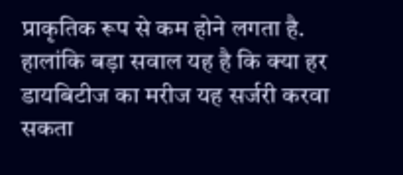प्राकृतिक रूप से कम होने लगता है.
हालांकि बड़ा सवाल यह है कि क्या हर डायबिटीज का मरीज यह सर्जरी करवा सकता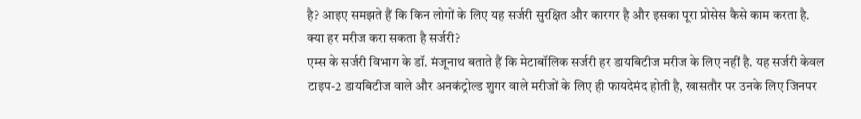है? आइए समझते हैं कि किन लोगों के लिए यह सर्जरी सुरक्षित और कारगर है और इसका पूरा प्रोसेस कैसे काम करता है.
क्या हर मरीज करा सकता है सर्जरी?
एम्स के सर्जरी विभाग के डॉ. मंजूनाथ बताते हैं कि मेटाबॉलिक सर्जरी हर डायबिटीज मरीज के लिए नहीं है. यह सर्जरी केवल टाइप-2 डायबिटीज वाले और अनकंट्रोल्ड शुगर वाले मरीजों के लिए ही फायदेमंद होती है, खासतौर पर उनके लिए जिनपर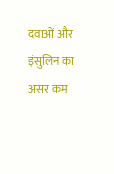दवाओं और इंसुलिन का असर कम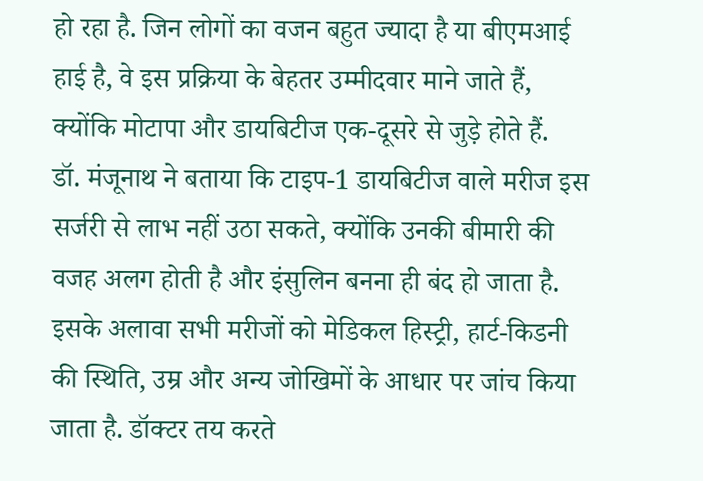हो रहा है. जिन लोगों का वजन बहुत ज्यादा है या बीएमआई हाई है, वे इस प्रक्रिया के बेहतर उम्मीदवार माने जाते हैं, क्योंकि मोटापा और डायबिटीज एक-दूसरे से जुड़े होते हैं.
डॉ. मंजूनाथ ने बताया कि टाइप-1 डायबिटीज वाले मरीज इस सर्जरी से लाभ नहीं उठा सकते, क्योंकि उनकी बीमारी की वजह अलग होती है और इंसुलिन बनना ही बंद हो जाता है. इसके अलावा सभी मरीजों को मेडिकल हिस्ट्री, हार्ट-किडनी की स्थिति, उम्र और अन्य जोखिमों के आधार पर जांच किया जाता है. डॉक्टर तय करते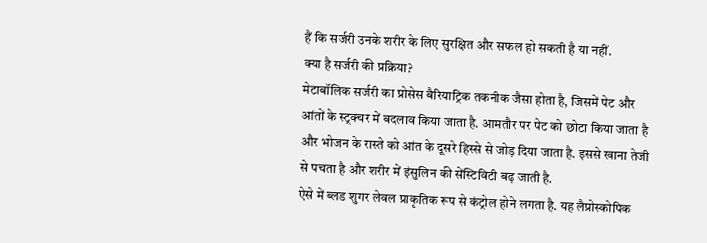हैं कि सर्जरी उनके शरीर के लिए सुरक्षित और सफल हो सकती है या नहीं.
क्या है सर्जरी की प्रक्रिया?
मेटाबॉलिक सर्जरी का प्रोसेस बैरियाट्रिक तकनीक जैसा होता है, जिसमें पेट और आंतों के स्ट्रक्चर में बदलाव किया जाता है. आमतौर पर पेट को छोटा किया जाता है और भोजन के रास्ते को आंत के दूसरे हिस्से से जोड़ दिया जाता है. इससे खाना तेजी से पचता है और शरीर में इंसुलिन की सेंस्टिविटी बढ़ जाती है.
ऐसे में ब्लड शुगर लेवल प्राकृतिक रूप से कंट्रोल होने लगता है. यह लैप्रोस्कोपिक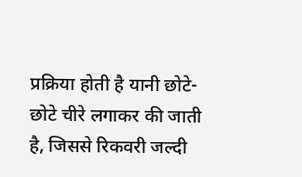प्रक्रिया होती है यानी छोटे-छोटे चीरे लगाकर की जाती है, जिससे रिकवरी जल्दी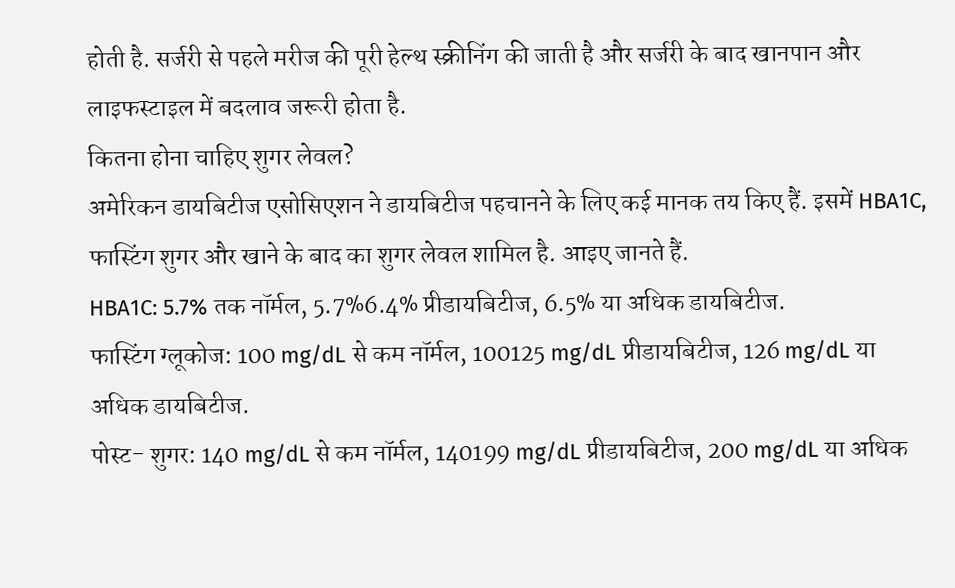होती है. सर्जरी से पहले मरीज की पूरी हेल्थ स्क्रीनिंग की जाती है और सर्जरी के बाद खानपान और लाइफस्टाइल में बदलाव जरूरी होता है.
कितना होना चाहिए शुगर लेवल?
अमेरिकन डायबिटीज एसोसिएशन ने डायबिटीज पहचानने के लिए कई मानक तय किए हैं. इसमें HBA1C, फास्टिंग शुगर और खाने के बाद का शुगर लेवल शामिल है. आइए जानते हैं.
HBA1C: 5.7% तक नॉर्मल, 5.7%6.4% प्रीडायबिटीज, 6.5% या अधिक डायबिटीज.
फास्टिंग ग्लूकोज: 100 mg/dL से कम नॉर्मल, 100125 mg/dL प्रीडायबिटीज, 126 mg/dL या अधिक डायबिटीज.
पोस्ट- शुगर: 140 mg/dL से कम नॉर्मल, 140199 mg/dL प्रीडायबिटीज, 200 mg/dL या अधिक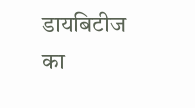डायबिटीज का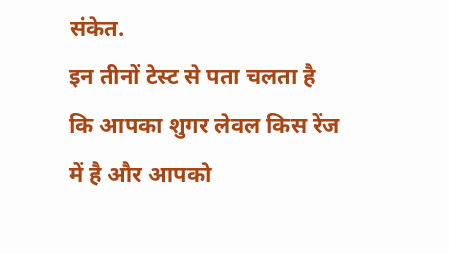संकेत.
इन तीनों टेस्ट से पता चलता है कि आपका शुगर लेवल किस रेंज में है और आपको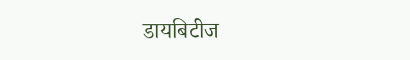डायबिटीज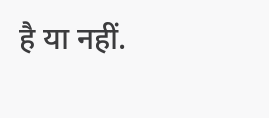है या नहीं.